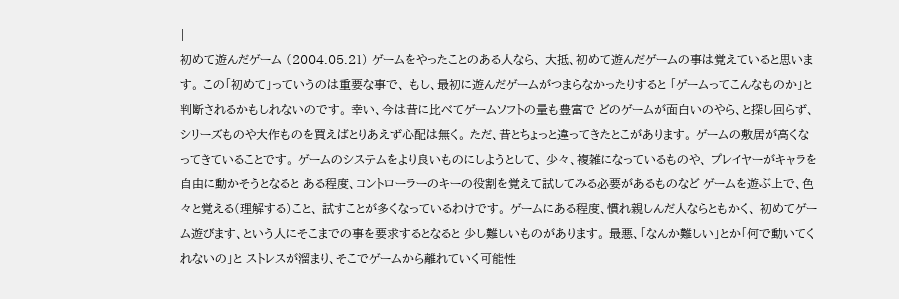|
初めて遊んだゲーム (2004.05.21) ゲームをやったことのある人なら、 大抵、初めて遊んだゲームの事は覚えていると思います。 この「初めて」っていうのは重要な事で、 もし、最初に遊んだゲームがつまらなかったりすると 「ゲームってこんなものか」と判断されるかもしれないのです。 幸い、今は昔に比べてゲームソフトの量も豊富で どのゲームが面白いのやら、と探し回らず、 シリーズものや大作ものを買えばとりあえず心配は無く。 ただ、昔とちょっと違ってきたとこがあります。 ゲームの敷居が高くなってきていることです。 ゲームのシステムをより良いものにしようとして、 少々、複雑になっているものや、 プレイヤーがキャラを自由に動かそうとなると ある程度、コントローラーのキーの役割を覚えて試してみる必要があるものなど ゲームを遊ぶ上で、色々と覚える(理解する)こと、 試すことが多くなっているわけです。 ゲームにある程度、慣れ親しんだ人ならともかく、 初めてゲーム遊びます、という人にそこまでの事を要求するとなると 少し難しいものがあります。 最悪、「なんか難しい」とか「何で動いてくれないの」と ストレスが溜まり、そこでゲームから離れていく可能性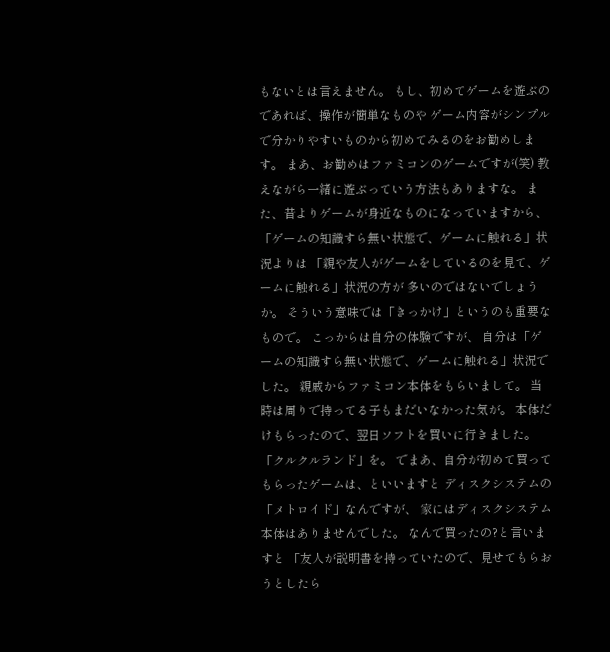もないとは言えません。 もし、初めてゲームを遊ぶのであれば、操作が簡単なものや ゲーム内容がシンプルで分かりやすいものから初めてみるのをお勧めします。 まあ、お勧めはファミコンのゲームですが(笑) 教えながら一緒に遊ぶっていう方法もありますな。 また、昔よりゲームが身近なものになっていますから、 「ゲームの知識すら無い状態で、ゲームに触れる」状況よりは 「親や友人がゲームをしているのを見て、ゲームに触れる」状況の方が 多いのではないでしょうか。 そういう意味では「きっかけ」というのも重要なもので。 こっからは自分の体験ですが、 自分は「ゲームの知識すら無い状態で、ゲームに触れる」状況でした。 親戚からファミコン本体をもらいまして。 当時は周りで持ってる子もまだいなかった気が。 本体だけもらったので、翌日ソフトを買いに行きました。 「クルクルランド」を。 でまあ、自分が初めて買ってもらったゲームは、といいますと ディスクシステムの「メトロイド」なんですが、 家にはディスクシステム本体はありませんでした。 なんで買ったの?と言いますと 「友人が説明書を持っていたので、見せてもらおうとしたら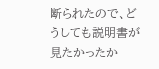断られたので、どうしても説明書が見たかったか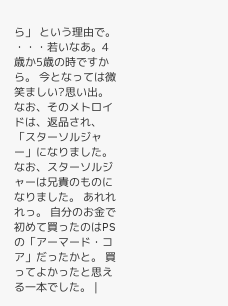ら」 という理由で。 ・・・若いなあ。4歳か5歳の時ですから。 今となっては微笑ましい?思い出。 なお、そのメトロイドは、返品され、「スターソルジャー」になりました。 なお、スターソルジャーは兄貴のものになりました。 あれれれっ。 自分のお金で初めて買ったのはPSの「アーマード・コア」だったかと。 買ってよかったと思える一本でした。 |